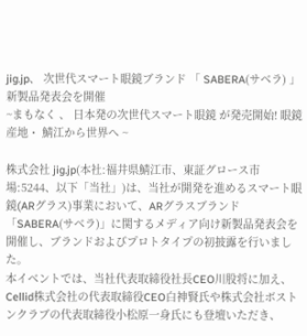jig.jp、 次世代スマート眼鏡ブランド 「 SABERA(サベラ) 」 新製品発表会を開催
~まもなく 、 日本発の次世代スマート眼鏡 が発売開始! 眼鏡産地・ 鯖江から世界へ ~

株式会社 jig.jp(本社:福井県鯖江市、東証グロース市場:5244、以下「当社」)は、当社が開発を進めるスマート眼鏡(ARグラス)事業において、ARグラスブランド「SABERA(サベラ)」に関するメディア向け新製品発表会を開催し、ブランドおよびプロトタイプの初披露を行いました。
本イベントでは、当社代表取締役社長CEO川股将に加え、Cellid株式会社の代表取締役CEO白神賢氏や株式会社ボストンクラブの代表取締役小松原一身氏にも登壇いただき、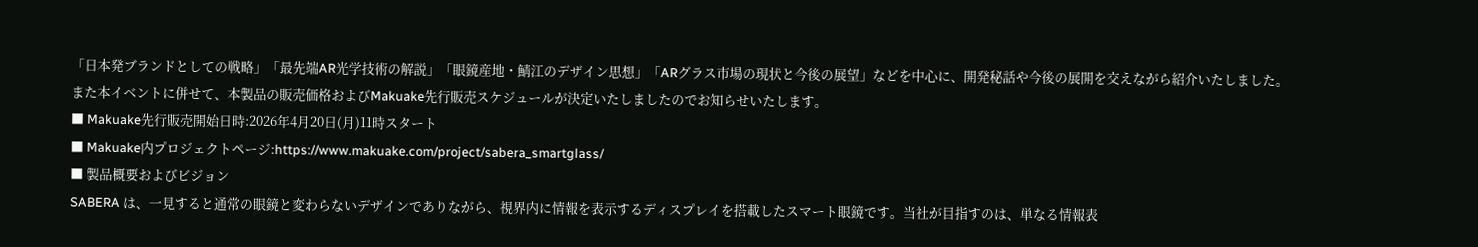「日本発ブランドとしての戦略」「最先端AR光学技術の解説」「眼鏡産地・鯖江のデザイン思想」「ARグラス市場の現状と今後の展望」などを中心に、開発秘話や今後の展開を交えながら紹介いたしました。
また本イベントに併せて、本製品の販売価格およびMakuake先行販売スケジュールが決定いたしましたのでお知らせいたします。
■ Makuake先行販売開始日時:2026年4月20日(月)11時スタート
■ Makuake内プロジェクトページ:https://www.makuake.com/project/sabera_smartglass/
■ 製品概要およびビジョン
SABERA は、一見すると通常の眼鏡と変わらないデザインでありながら、視界内に情報を表示するディスプレイを搭載したスマート眼鏡です。当社が目指すのは、単なる情報表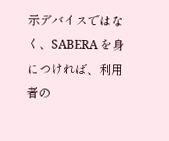示デバイスではなく、SABERA を身につければ、利用者の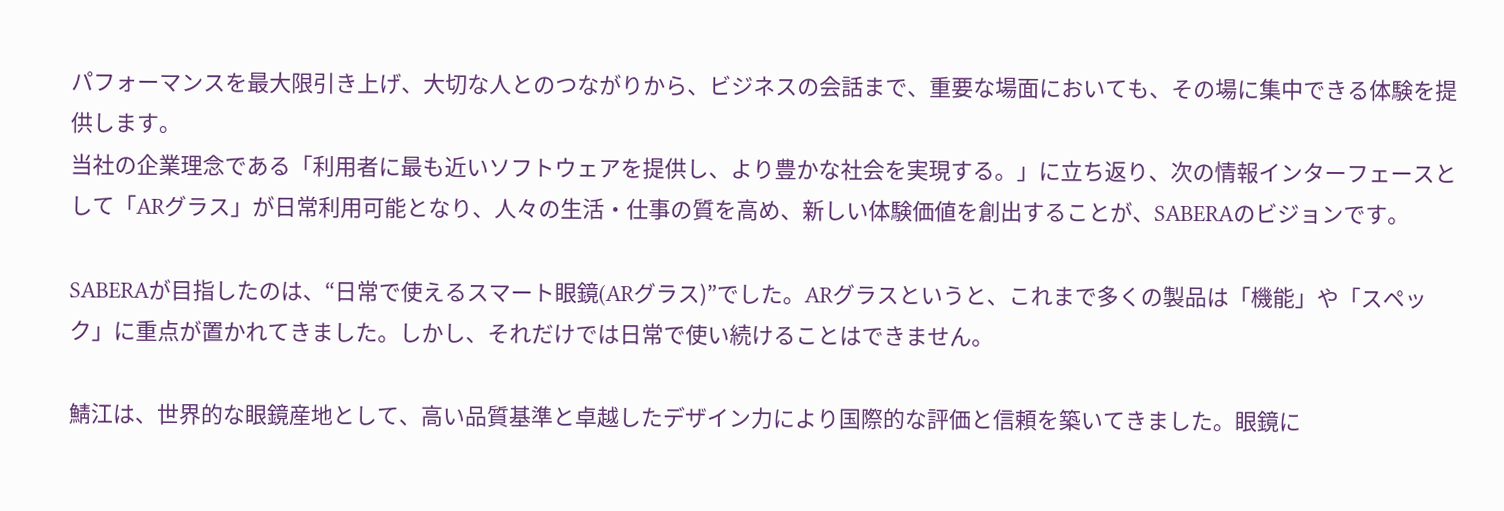パフォーマンスを最大限引き上げ、大切な人とのつながりから、ビジネスの会話まで、重要な場面においても、その場に集中できる体験を提供します。
当社の企業理念である「利用者に最も近いソフトウェアを提供し、より豊かな社会を実現する。」に立ち返り、次の情報インターフェースとして「ARグラス」が日常利用可能となり、人々の生活・仕事の質を高め、新しい体験価値を創出することが、SABERAのビジョンです。

SABERAが目指したのは、“日常で使えるスマート眼鏡(ARグラス)”でした。ARグラスというと、これまで多くの製品は「機能」や「スペック」に重点が置かれてきました。しかし、それだけでは日常で使い続けることはできません。

鯖江は、世界的な眼鏡産地として、高い品質基準と卓越したデザイン力により国際的な評価と信頼を築いてきました。眼鏡に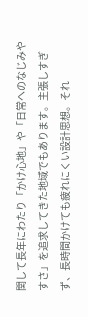関して長年にわたり「かけ心地」や「日常へのなじみやすさ」を追求してきた地域でもあります。主張しすぎず、長時間かけても疲れにくい設計思想。それ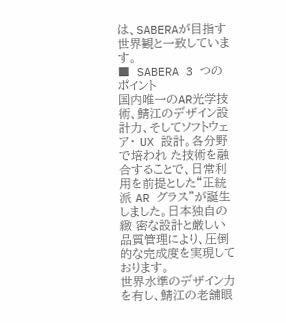は、SABERAが目指す世界観と一致しています。
■ SABERA 3 つのポイント
国内唯一のAR光学技術、鯖江のデザイン設計力、そしてソフトウェア・ UX 設計。各分野で培われ た技術を融合することで、日常利用を前提とした“正統派 AR グラス”が誕生しました。日本独自の 緻 密な設計と厳しい品質管理により、圧倒的な完成度を実現しております。
世界水準のデザイン力を有し、鯖江の老舗眼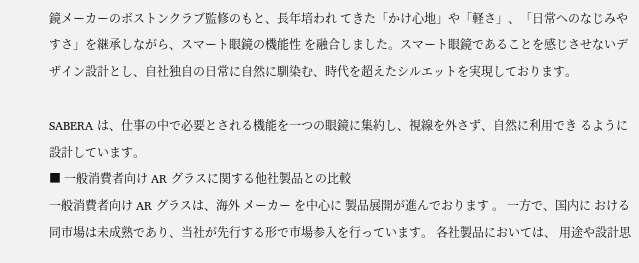鏡メーカーのボストンクラブ監修のもと、長年培われ てきた「かけ心地」や「軽さ」、「日常へのなじみやすさ」を継承しながら、スマート眼鏡の機能性 を融合しました。スマート眼鏡であることを感じさせないデザイン設計とし、自社独自の日常に自然に馴染む、時代を超えたシルエットを実現しております。

SABERA は、仕事の中で必要とされる機能を一つの眼鏡に集約し、視線を外さず、自然に利用でき るように設計しています。
■ 一般消費者向け AR グラスに関する他社製品との比較
一般消費者向け AR グラスは、海外 メーカー を中心に 製品展開が進んでおります 。 一方で、国内に おける 同市場は未成熟であり、当社が先行する形で市場参入を行っています。 各社製品においては、 用途や設計思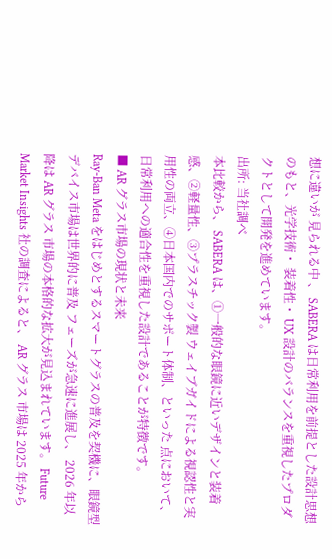想に違いが 見られる中 、 SABERA は日常利用を前提とした設計思想のもと、光学技術・ 装着性・ UX 設計のバランスを重視したプロダクトとして開発を進めています。
出所: 当社調べ
本比較から、 SABERA は、①一般的な眼鏡に近いデザインと装着感、②軽量性、③プラスチック製 ウェイブガイドによる視認性と実用性の両立、④日本国内でのサポート体制、といった 点において、 日常利用への適合性を重視した設計であることが特徴です。
■ AR グラス市場の現状と未来
Ray-Ban Meta をはじめとするスマートグラスの普及を契機に、眼鏡型デバイス市場は世界的に普及 フェーズが急速に進展し、 2026 年以降は AR グラス 市場の本格的な拡大が見込まれています。 Future Market Insights 社の調査によると、 AR グラス 市場は 2025 年から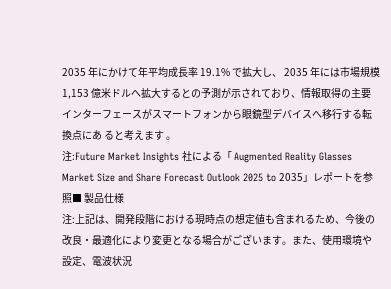2035 年にかけて年平均成長率 19.1% で拡大し、 2035 年には市場規模 1,153 億米ドルへ拡大するとの予測が示されており、情報取得の主要 インターフェースがスマートフォンから眼鏡型デバイスへ移行する転換点にあ ると考えます 。
注:Future Market Insights 社による「 Augmented Reality Glasses Market Size and Share Forecast Outlook 2025 to 2035」レポートを参照■ 製品仕様
注:上記は、開発段階における現時点の想定値も含まれるため、今後の改良・最適化により変更となる場合がございます。また、使用環境や設定、電波状況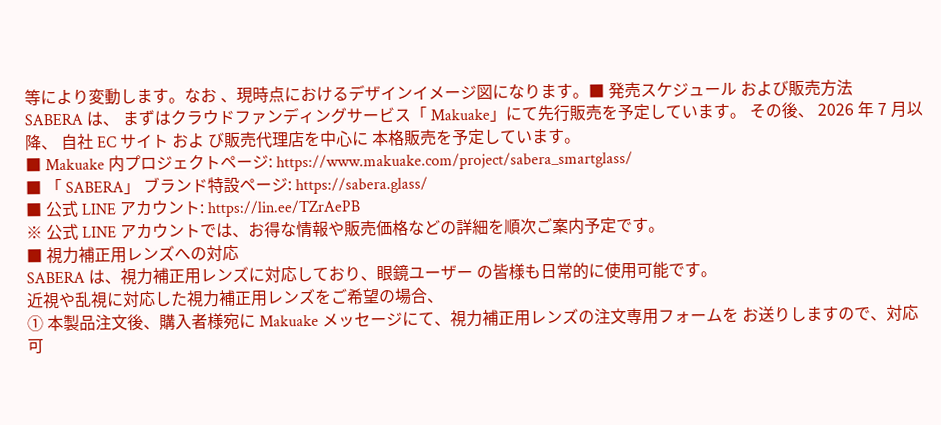等により変動します。なお 、現時点におけるデザインイメージ図になります。■ 発売スケジュール および販売方法
SABERA は、 まずはクラウドファンディングサービス「 Makuake」にて先行販売を予定しています。 その後、 2026 年 7 月以降、 自社 EC サイト およ び販売代理店を中心に 本格販売を予定しています。
■ Makuake 内プロジェクトページ: https://www.makuake.com/project/sabera_smartglass/
■ 「 SABERA」 ブランド特設ページ: https://sabera.glass/
■ 公式 LINE アカウント: https://lin.ee/TZrAePB
※ 公式 LINE アカウントでは、お得な情報や販売価格などの詳細を順次ご案内予定です。
■ 視力補正用レンズへの対応
SABERA は、視力補正用レンズに対応しており、眼鏡ユーザー の皆様も日常的に使用可能です。
近視や乱視に対応した視力補正用レンズをご希望の場合、
① 本製品注文後、購入者様宛に Makuake メッセージにて、視力補正用レンズの注文専用フォームを お送りしますので、対応可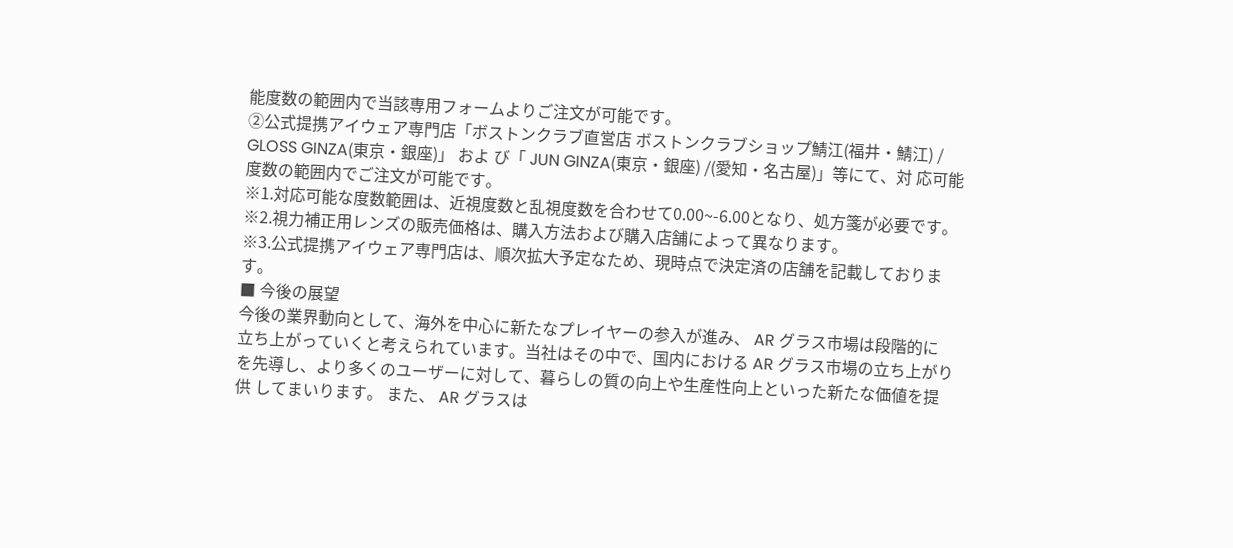能度数の範囲内で当該専用フォームよりご注文が可能です。
②公式提携アイウェア専門店「ボストンクラブ直営店 ボストンクラブショップ鯖江(福井・鯖江) / GLOSS GINZA(東京・銀座)」 およ び「 JUN GINZA(東京・銀座) /(愛知・名古屋)」等にて、対 応可能度数の範囲内でご注文が可能です。
※1.対応可能な度数範囲は、近視度数と乱視度数を合わせて0.00~-6.00となり、処方箋が必要です。
※2.視力補正用レンズの販売価格は、購入方法および購入店舗によって異なります。
※3.公式提携アイウェア専門店は、順次拡大予定なため、現時点で決定済の店舗を記載しております。
■ 今後の展望
今後の業界動向として、海外を中心に新たなプレイヤーの参入が進み、 AR グラス市場は段階的に 立ち上がっていくと考えられています。当社はその中で、国内における AR グラス市場の立ち上がり を先導し、より多くのユーザーに対して、暮らしの質の向上や生産性向上といった新たな価値を提供 してまいります。 また、 AR グラスは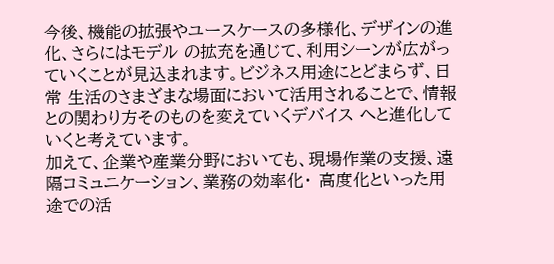今後、機能の拡張やユースケースの多様化、デザインの進化、さらにはモデル の拡充を通じて、利用シーンが広がっていくことが見込まれます。ビジネス用途にとどまらず、日常 生活のさまざまな場面において活用されることで、情報との関わり方そのものを変えていくデバイス へと進化していくと考えています。
加えて、企業や産業分野においても、現場作業の支援、遠隔コミュニケーション、業務の効率化・ 高度化といった用途での活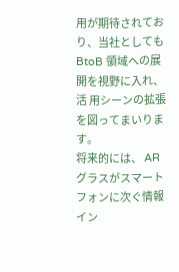用が期待されており、当社としても BtoB 領域への展開を視野に入れ、活 用シーンの拡張を図ってまいります。
将来的には、 AR グラスがスマートフォンに次ぐ情報イン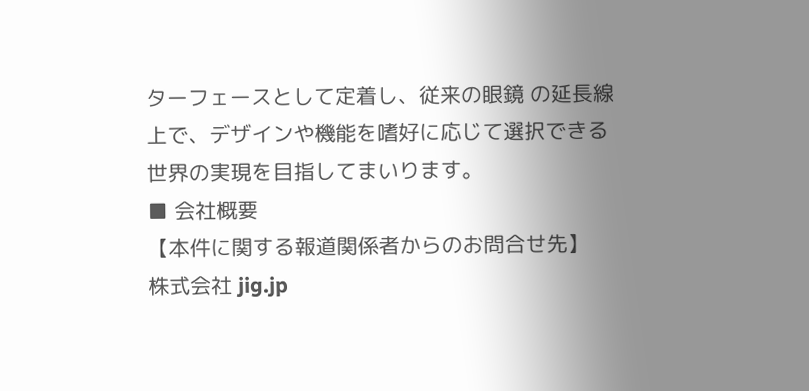ターフェースとして定着し、従来の眼鏡 の延長線上で、デザインや機能を嗜好に応じて選択できる世界の実現を目指してまいります。
■ 会社概要
【本件に関する報道関係者からのお問合せ先】
株式会社 jig.jp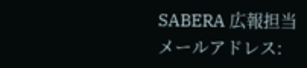SABERA 広報担当
メールアドレス: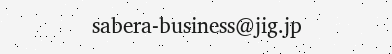sabera-business@jig.jp